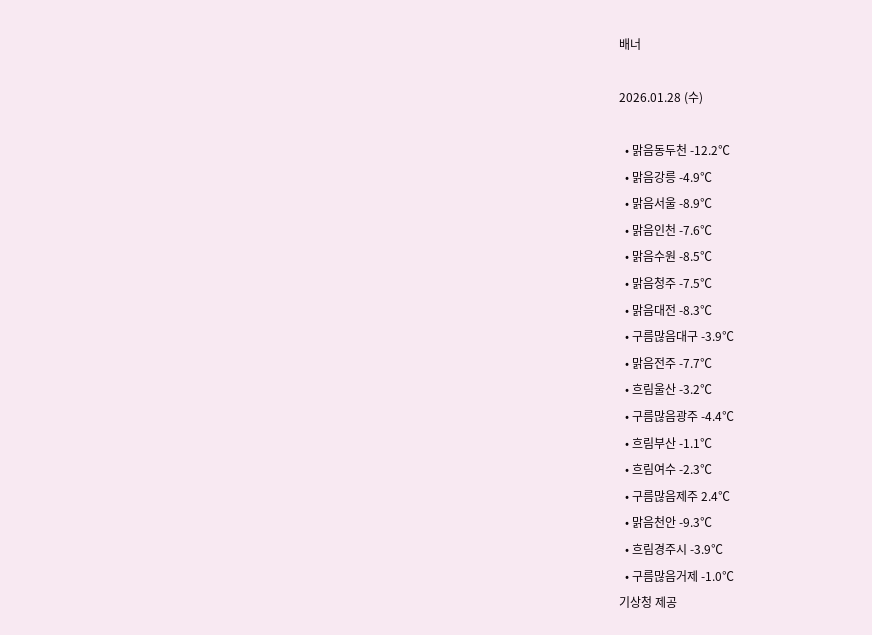배너

2026.01.28 (수)

  • 맑음동두천 -12.2℃
  • 맑음강릉 -4.9℃
  • 맑음서울 -8.9℃
  • 맑음인천 -7.6℃
  • 맑음수원 -8.5℃
  • 맑음청주 -7.5℃
  • 맑음대전 -8.3℃
  • 구름많음대구 -3.9℃
  • 맑음전주 -7.7℃
  • 흐림울산 -3.2℃
  • 구름많음광주 -4.4℃
  • 흐림부산 -1.1℃
  • 흐림여수 -2.3℃
  • 구름많음제주 2.4℃
  • 맑음천안 -9.3℃
  • 흐림경주시 -3.9℃
  • 구름많음거제 -1.0℃
기상청 제공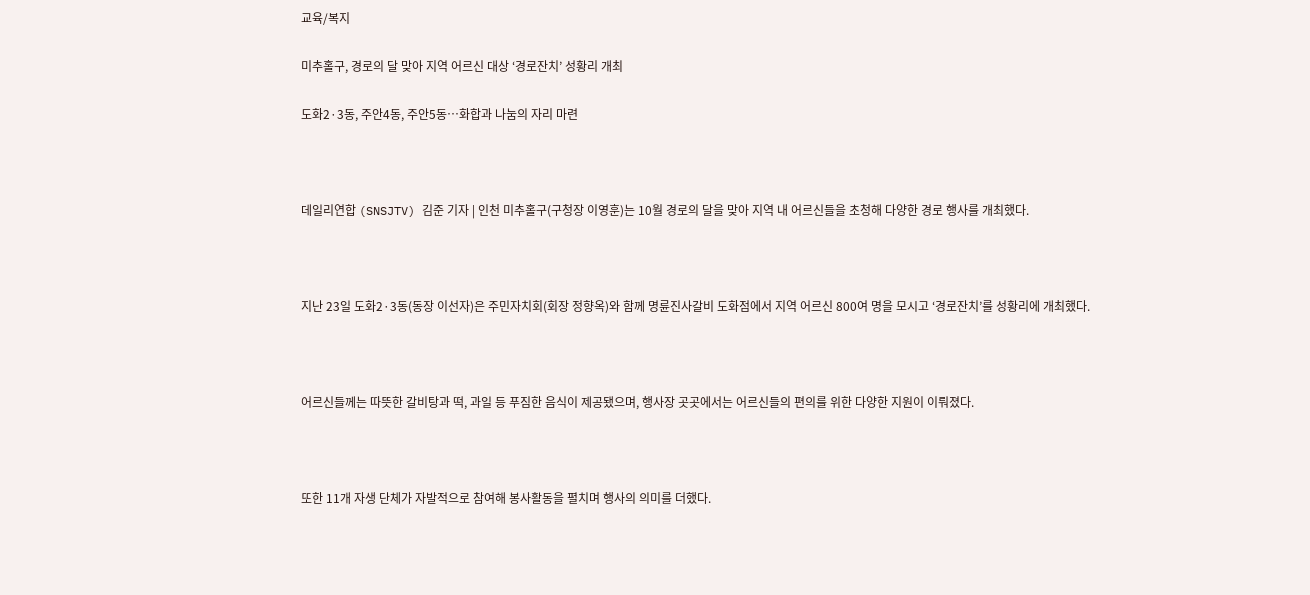교육/복지

미추홀구, 경로의 달 맞아 지역 어르신 대상 ‘경로잔치’ 성황리 개최

도화2·3동, 주안4동, 주안5동…화합과 나눔의 자리 마련



데일리연합 (SNSJTV) 김준 기자 | 인천 미추홀구(구청장 이영훈)는 10월 경로의 달을 맞아 지역 내 어르신들을 초청해 다양한 경로 행사를 개최했다.



지난 23일 도화2·3동(동장 이선자)은 주민자치회(회장 정향옥)와 함께 명륜진사갈비 도화점에서 지역 어르신 800여 명을 모시고 ‘경로잔치’를 성황리에 개최했다.



어르신들께는 따뜻한 갈비탕과 떡, 과일 등 푸짐한 음식이 제공됐으며, 행사장 곳곳에서는 어르신들의 편의를 위한 다양한 지원이 이뤄졌다.



또한 11개 자생 단체가 자발적으로 참여해 봉사활동을 펼치며 행사의 의미를 더했다.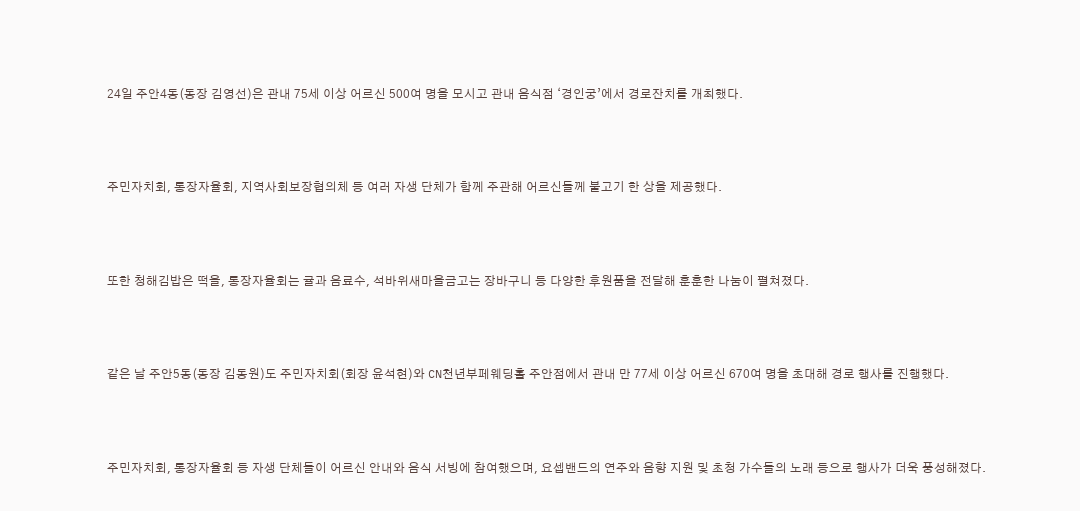24일 주안4동(동장 김영선)은 관내 75세 이상 어르신 500여 명을 모시고 관내 음식점 ‘경인궁’에서 경로잔치를 개최했다.



주민자치회, 통장자율회, 지역사회보장협의체 등 여러 자생 단체가 함께 주관해 어르신들께 불고기 한 상을 제공했다.



또한 청해김밥은 떡을, 통장자율회는 귤과 음료수, 석바위새마을금고는 장바구니 등 다양한 후원품을 전달해 훈훈한 나눔이 펼쳐졌다.



같은 날 주안5동(동장 김동원)도 주민자치회(회장 윤석현)와 CN천년부페웨딩홀 주안점에서 관내 만 77세 이상 어르신 670여 명을 초대해 경로 행사를 진행했다.



주민자치회, 통장자율회 등 자생 단체들이 어르신 안내와 음식 서빙에 참여했으며, 요셉밴드의 연주와 음향 지원 및 초청 가수들의 노래 등으로 행사가 더욱 풍성해졌다.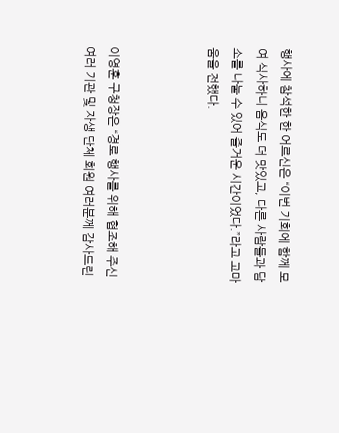행사에 참석한 한 어르신은 “이번 기회에 함께 모여 식사하니 음식도 더 맛있고, 다른 사람들과 담소를 나눌 수 있어 즐거운 시간이었다.”라고 고마움을 전했다.



이영훈 구청장은 “경로 행사를 위해 협조해 주신 여러 기관 및 자생 단체 회원 여러분께 감사드린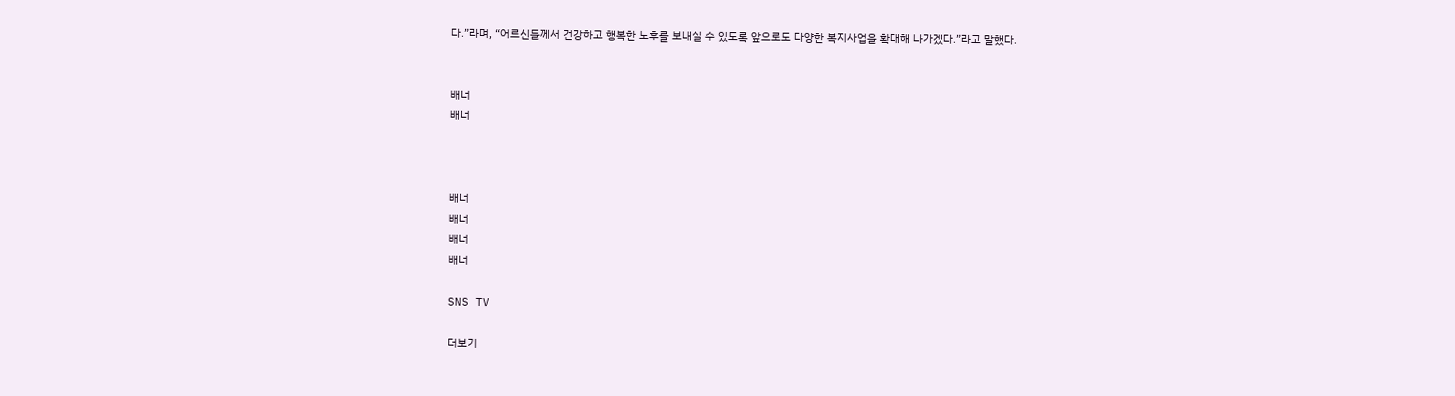다.”라며, “어르신들께서 건강하고 행복한 노후를 보내실 수 있도록 앞으로도 다양한 복지사업을 확대해 나가겠다.”라고 말했다.


배너
배너



배너
배너
배너
배너

SNS TV

더보기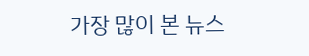가장 많이 본 뉴스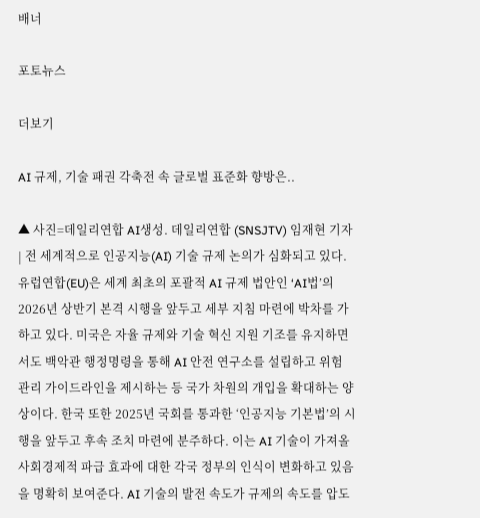배너

포토뉴스

더보기

AI 규제, 기술 패권 각축전 속 글로벌 표준화 향방은..

▲ 사진=데일리연합 AI생성. 데일리연합 (SNSJTV) 임재현 기자 | 전 세계적으로 인공지능(AI) 기술 규제 논의가 심화되고 있다. 유럽연합(EU)은 세계 최초의 포괄적 AI 규제 법안인 ‘AI법’의 2026년 상반기 본격 시행을 앞두고 세부 지침 마련에 박차를 가하고 있다. 미국은 자율 규제와 기술 혁신 지원 기조를 유지하면서도 백악관 행정명령을 통해 AI 안전 연구소를 설립하고 위험 관리 가이드라인을 제시하는 등 국가 차원의 개입을 확대하는 양상이다. 한국 또한 2025년 국회를 통과한 ‘인공지능 기본법’의 시행을 앞두고 후속 조치 마련에 분주하다. 이는 AI 기술이 가져올 사회경제적 파급 효과에 대한 각국 정부의 인식이 변화하고 있음을 명확히 보여준다. AI 기술의 발전 속도가 규제의 속도를 압도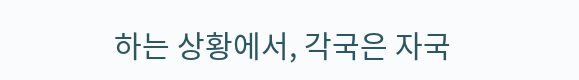하는 상황에서, 각국은 자국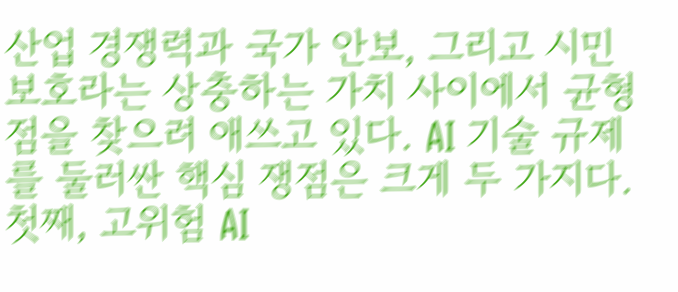산업 경쟁력과 국가 안보, 그리고 시민 보호라는 상충하는 가치 사이에서 균형점을 찾으려 애쓰고 있다. AI 기술 규제를 둘러싼 핵심 쟁점은 크게 두 가지다. 첫째, 고위험 AI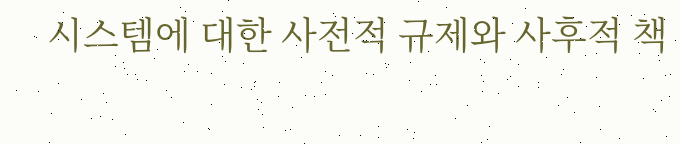시스템에 대한 사전적 규제와 사후적 책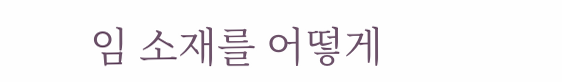임 소재를 어떻게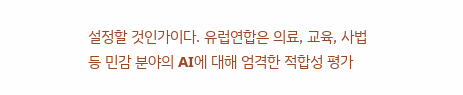설정할 것인가이다. 유럽연합은 의료, 교육, 사법 등 민감 분야의 AI에 대해 엄격한 적합성 평가